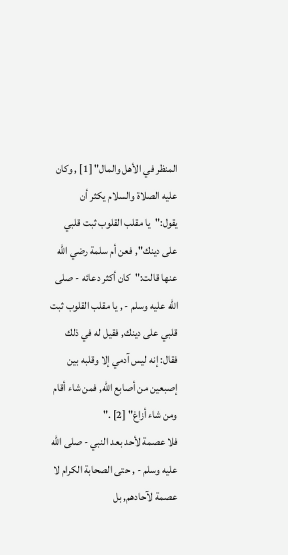المنظر في الأهل والمال" [1] , وكان عليه الصلاة والسلام يكثر أن يقول:"يا مقلب القلوب ثبت قلبي على دينك", فعن أم سلمة رضي الله عنها قالت:"كان أكثر دعائه - صلى الله عليه وسلم - , يا مقلب القلوب ثبت قلبي على دينك, فقيل له في ذلك فقال: إنه ليس آدمي إلا وقلبه بين إصبعين من أصابع الله, فمن شاء أقام ومن شاء أزاغ" [2] ."
فلا عصمة لأحد بعد النبي - صلى الله عليه وسلم - , حتى الصحابة الكرام لا عصمة لآحادهم, بل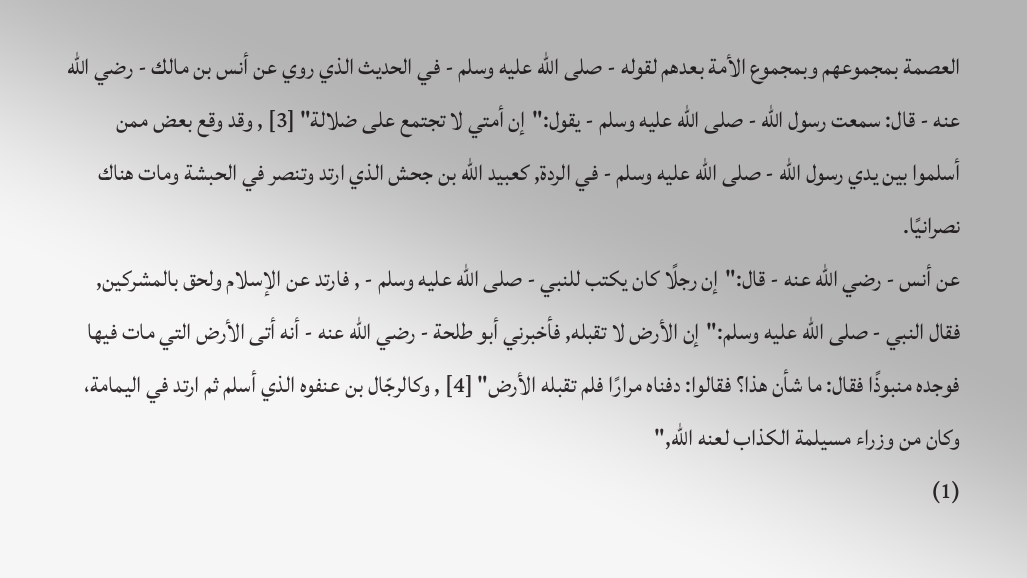العصمة بمجموعهم وبمجموع الأمة بعدهم لقوله - صلى الله عليه وسلم - في الحديث الذي روي عن أنس بن مالك - رضي الله عنه - قال: سمعت رسول الله - صلى الله عليه وسلم - يقول:"إن أمتي لا تجتمع على ضلالة" [3] , وقد وقع بعض ممن أسلموا بين يدي رسول الله - صلى الله عليه وسلم - في الردة, كعبيد الله بن جحش الذي ارتد وتنصر في الحبشة ومات هناك نصرانيًا.
عن أنس - رضي الله عنه - قال:"إن رجلًا كان يكتب للنبي - صلى الله عليه وسلم - , فارتد عن الإسلام ولحق بالمشركين, فقال النبي - صلى الله عليه وسلم:"إن الأرض لا تقبله, فأخبرني أبو طلحة - رضي الله عنه - أنه أتى الأرض التي مات فيها فوجده منبوذًا فقال: ما شأن هذا؟ فقالوا: دفناه مرارًا فلم تقبله الأرض" [4] , وكالرجّال بن عنفوه الذي أسلم ثم ارتد في اليمامة، وكان من وزراء مسيلمة الكذاب لعنه الله,"
(1)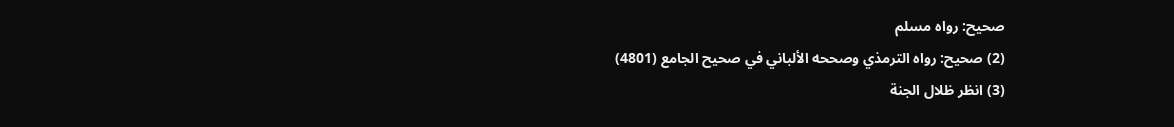صحيح: رواه مسلم
(2) صحيح: رواه الترمذي وصححه الألباني في صحيح الجامع (4801)
(3) انظر ظلال الجنة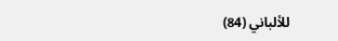للألباني (84)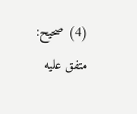(4) صحيح: متفق عليه